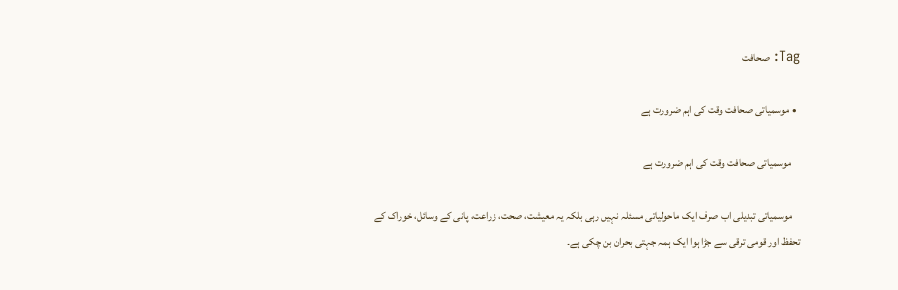Tag: صحافت

  • موسمیاتی صحافت وقت کی اہم ضرورت ہے

    موسمیاتی صحافت وقت کی اہم ضرورت ہے

    موسمیاتی تبدیلی اب صرف ایک ماحولیاتی مسئلہ نہیں رہی بلکہ یہ معیشت، صحت، زراعت، پانی کے وسائل، خوراک کے تحفظ اور قومی ترقی سے جڑا ہوا ایک ہمہ جہتی بحران بن چکی ہے۔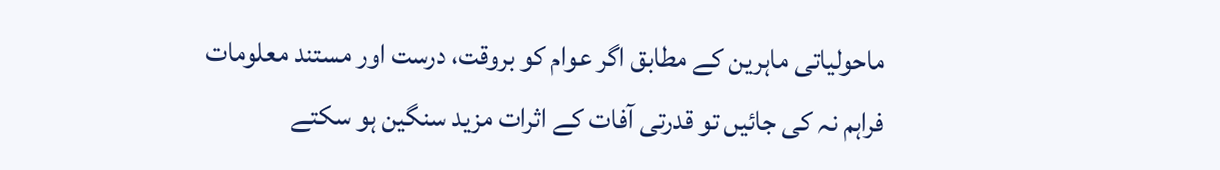ماحولیاتی ماہرین کے مطابق اگر عوام کو بروقت، درست اور مستند معلومات فراہم نہ کی جائیں تو قدرتی آفات کے اثرات مزید سنگین ہو سکتے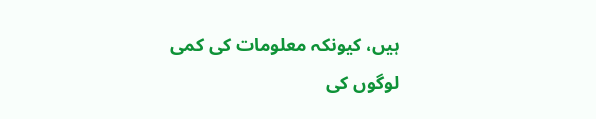ہیں، کیونکہ معلومات کی کمی لوگوں کی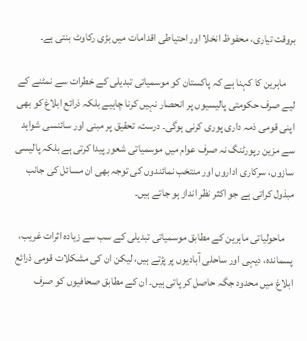بروقت تیاری، محفوظ انخلا اور احتیاطی اقدامات میں بڑی رکاوٹ بنتی ہے۔

    ماہرین کا کہنا ہے کہ پاکستان کو موسمیاتی تبدیلی کے خطرات سے نمٹنے کے لیے صرف حکومتی پالیسیوں پر انحصار نہیں کرنا چاہیے بلکہ ذرائع ابلاغ کو بھی اپنی قومی ذمہ داری پوری کرنی ہوگی۔ درست، تحقیق پر مبنی اور سائنسی شواہد سے مزین رپورٹنگ نہ صرف عوام میں موسمیاتی شعور پیدا کرتی ہے بلکہ پالیسی سازوں، سرکاری اداروں اور منتخب نمائندوں کی توجہ بھی ان مسائل کی جانب مبذول کراتی ہے جو اکثر نظر انداز ہو جاتے ہیں۔

    ماحولیاتی ماہرین کے مطابق موسمیاتی تبدیلی کے سب سے زیادہ اثرات غریب، پسماندہ، دیہی اور ساحلی آبادیوں پر پڑتے ہیں، لیکن ان کی مشکلات قومی ذرائع ابلاغ میں محدود جگہ حاصل کر پاتی ہیں۔ ان کے مطابق صحافیوں کو صرف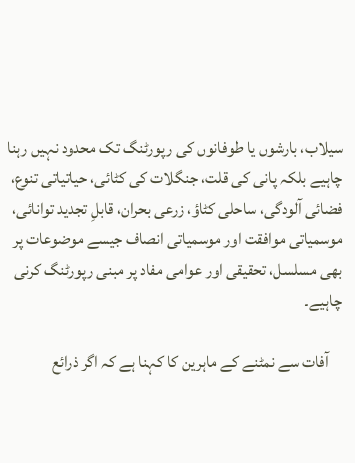سیلاب، بارشوں یا طوفانوں کی رپورٹنگ تک محدود نہیں رہنا چاہیے بلکہ پانی کی قلت، جنگلات کی کٹائی، حیاتیاتی تنوع، فضائی آلودگی، ساحلی کٹاؤ، زرعی بحران، قابلِ تجدید توانائی، موسمیاتی موافقت اور موسمیاتی انصاف جیسے موضوعات پر بھی مسلسل، تحقیقی اور عوامی مفاد پر مبنی رپورٹنگ کرنی چاہیے۔

    آفات سے نمٹنے کے ماہرین کا کہنا ہے کہ اگر ذرائع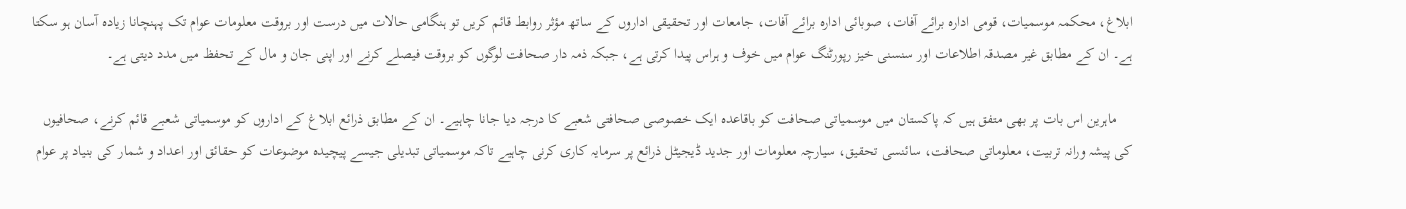ابلاغ، محکمہ موسمیات، قومی ادارہ برائے آفات، صوبائی ادارہ برائے آفات، جامعات اور تحقیقی اداروں کے ساتھ مؤثر روابط قائم کریں تو ہنگامی حالات میں درست اور بروقت معلومات عوام تک پہنچانا زیادہ آسان ہو سکتا ہے۔ ان کے مطابق غیر مصدقہ اطلاعات اور سنسنی خیز رپورٹنگ عوام میں خوف و ہراس پیدا کرتی ہے، جبکہ ذمہ دار صحافت لوگوں کو بروقت فیصلے کرنے اور اپنی جان و مال کے تحفظ میں مدد دیتی ہے۔

    ماہرین اس بات پر بھی متفق ہیں کہ پاکستان میں موسمیاتی صحافت کو باقاعدہ ایک خصوصی صحافتی شعبے کا درجہ دیا جانا چاہیے۔ ان کے مطابق ذرائع ابلاغ کے اداروں کو موسمیاتی شعبے قائم کرنے، صحافیوں کی پیشہ ورانہ تربیت، معلوماتی صحافت، سائنسی تحقیق، سیارچہ معلومات اور جدید ڈیجیٹل ذرائع پر سرمایہ کاری کرنی چاہیے تاکہ موسمیاتی تبدیلی جیسے پیچیدہ موضوعات کو حقائق اور اعداد و شمار کی بنیاد پر عوام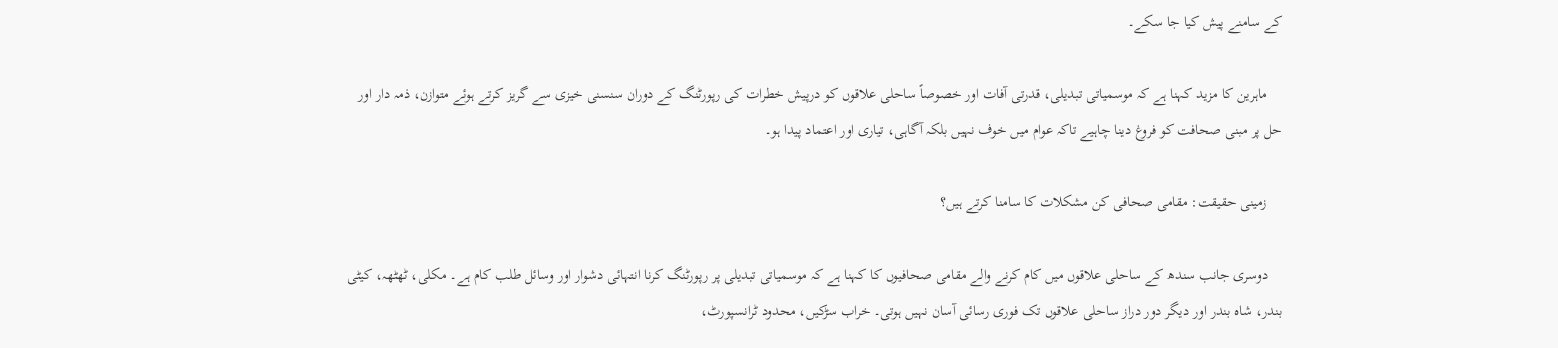کے سامنے پیش کیا جا سکے۔

    ماہرین کا مزید کہنا ہے کہ موسمیاتی تبدیلی، قدرتی آفات اور خصوصاً ساحلی علاقوں کو درپیش خطرات کی رپورٹنگ کے دوران سنسنی خیزی سے گریز کرتے ہوئے متوازن، ذمہ دار اور حل پر مبنی صحافت کو فروغ دینا چاہیے تاکہ عوام میں خوف نہیں بلکہ آگاہی، تیاری اور اعتماد پیدا ہو۔

    زمینی حقیقت: مقامی صحافی کن مشکلات کا سامنا کرتے ہیں؟

    دوسری جانب سندھ کے ساحلی علاقوں میں کام کرنے والے مقامی صحافیوں کا کہنا ہے کہ موسمیاتی تبدیلی پر رپورٹنگ کرنا انتہائی دشوار اور وسائل طلب کام ہے۔ مکلی، ٹھٹھہ، کیٹی بندر، شاہ بندر اور دیگر دور دراز ساحلی علاقوں تک فوری رسائی آسان نہیں ہوتی۔ خراب سڑکیں، محدود ٹرانسپورٹ،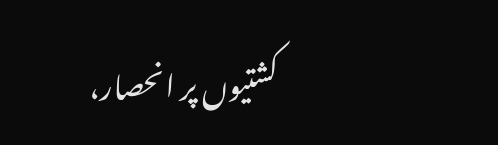کشتیوں پر انحصار،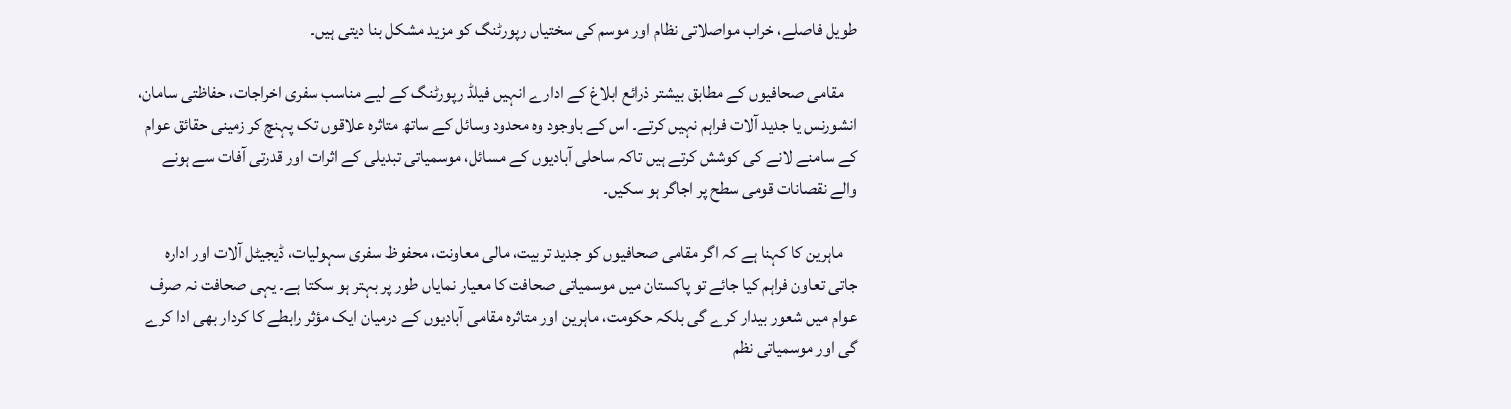طویل فاصلے، خراب مواصلاتی نظام اور موسم کی سختیاں رپورٹنگ کو مزید مشکل بنا دیتی ہیں۔

    مقامی صحافیوں کے مطابق بیشتر ذرائع ابلاغ کے ادارے انہیں فیلڈ رپورٹنگ کے لیے مناسب سفری اخراجات، حفاظتی سامان، انشورنس یا جدید آلات فراہم نہیں کرتے۔ اس کے باوجود وہ محدود وسائل کے ساتھ متاثرہ علاقوں تک پہنچ کر زمینی حقائق عوام کے سامنے لانے کی کوشش کرتے ہیں تاکہ ساحلی آبادیوں کے مسائل، موسمیاتی تبدیلی کے اثرات اور قدرتی آفات سے ہونے والے نقصانات قومی سطح پر اجاگر ہو سکیں۔

    ماہرین کا کہنا ہے کہ اگر مقامی صحافیوں کو جدید تربیت، مالی معاونت، محفوظ سفری سہولیات، ڈیجیٹل آلات اور ادارہ جاتی تعاون فراہم کیا جائے تو پاکستان میں موسمیاتی صحافت کا معیار نمایاں طور پر بہتر ہو سکتا ہے۔ یہی صحافت نہ صرف عوام میں شعور بیدار کرے گی بلکہ حکومت، ماہرین اور متاثرہ مقامی آبادیوں کے درمیان ایک مؤثر رابطے کا کردار بھی ادا کرے گی اور موسمیاتی نظم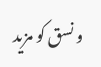و نسق کو مزید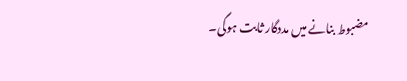مضبوط بنانے میں مددگار ثابت ہوگی۔